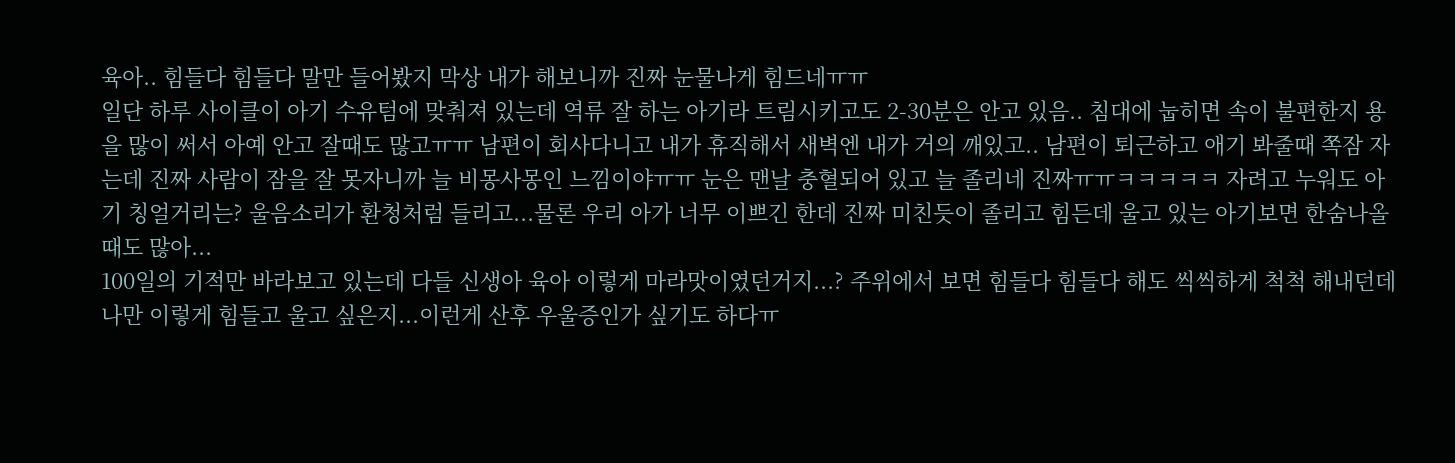육아.. 힘들다 힘들다 말만 들어봤지 막상 내가 해보니까 진짜 눈물나게 힘드네ㅠㅠ
일단 하루 사이클이 아기 수유텀에 맞춰져 있는데 역류 잘 하는 아기라 트림시키고도 2-30분은 안고 있음.. 침대에 눕히면 속이 불편한지 용을 많이 써서 아예 안고 잘때도 많고ㅠㅠ 남편이 회사다니고 내가 휴직해서 새벽엔 내가 거의 깨있고.. 남편이 퇴근하고 애기 봐줄때 쪽잠 자는데 진짜 사람이 잠을 잘 못자니까 늘 비몽사몽인 느낌이야ㅠㅠ 눈은 맨날 충혈되어 있고 늘 졸리네 진짜ㅠㅠㅋㅋㅋㅋㅋ 자려고 누워도 아기 칭얼거리는? 울음소리가 환청처럼 들리고...물론 우리 아가 너무 이쁘긴 한데 진짜 미친듯이 졸리고 힘든데 울고 있는 아기보면 한숨나올때도 많아...
100일의 기적만 바라보고 있는데 다들 신생아 육아 이렇게 마라맛이였던거지...? 주위에서 보면 힘들다 힘들다 해도 씩씩하게 척척 해내던데 나만 이렇게 힘들고 울고 싶은지...이런게 산후 우울증인가 싶기도 하다ㅠ